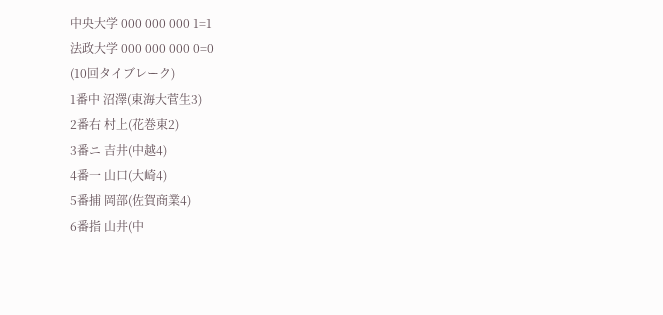中央大学 000 000 000 1=1
法政大学 000 000 000 0=0
(10回タイブレーク)
1番中 沼澤(東海大菅生3)
2番右 村上(花巻東2)
3番ニ 吉井(中越4)
4番一 山口(大崎4)
5番捕 岡部(佐賀商業4)
6番指 山井(中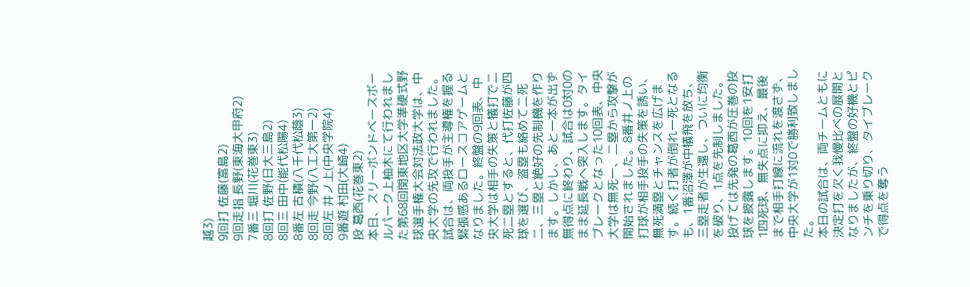越3)
9回打 佐藤(富島2)
9回走指 長野(東海大甲府2)
7番三 堀川(花巻東3)
8回打 佐野(日大三島2)
8回三 田中(能代松陽4)
8番左 古積(八千代松蔭3)
8回走 今野(八工大第一2)
8回左 井ノ上(中央学院4)
9番遊 村田(大崎4)
投 葛西(花巻東2)
本日、スリーボンドベースボールパーク上柚木にて行われました第68回関東地区大学準硬式野球選手権大会対法政大学は、中央大学の先攻で行われました。
試合は、両投手が主導権を握る緊張感あるロースコアゲームとなりました。終盤の9回表、中央大学は相手の失策と犠打で二死二塁とすると、代打佐藤が四球を選び、盗塁も絡めて二死二、三塁と絶好の先制機を作ります。しかし、あと一本が出ず無得点に終わり、試合は0対0のまま延長戦へ突入します。タイブレークとなった10回表、中央大学は無死一、二塁から攻撃が開始されました。8番井ノ上の打球が相手投手の失策を誘い、無死満塁とチャンスを広げます。続く打者が倒れ一死となるも、1番沼澤が中犠飛を放ち、三塁走者が生還し、ついに均衡を破り、1点を先制しました。投げては先発の葛西が圧巻の投球を披露します。10回を1安打1四死球、無失点に抑え、最後まで相手打線に流れを渡さず、中央大学が1対0で勝利致しました。
本日の試合は、両チームともに決定打を欠く我慢比べの展開となりましたが、終盤の好機とピンチを乗り切り、タイブレークで得点を奪う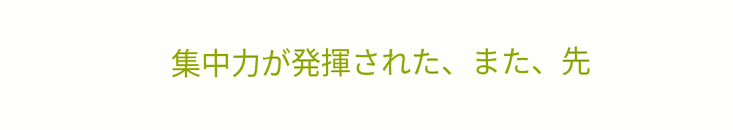集中力が発揮された、また、先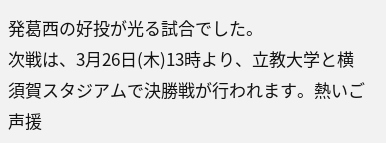発葛西の好投が光る試合でした。
次戦は、3月26日(木)13時より、立教大学と横須賀スタジアムで決勝戦が行われます。熱いご声援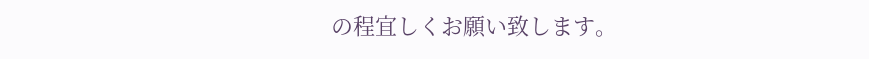の程宜しくお願い致します。